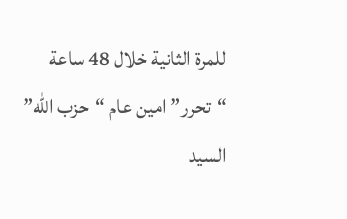للمرة الثانية خلال 48 ساعة “تحرر” امين عام “حزب الله” السيد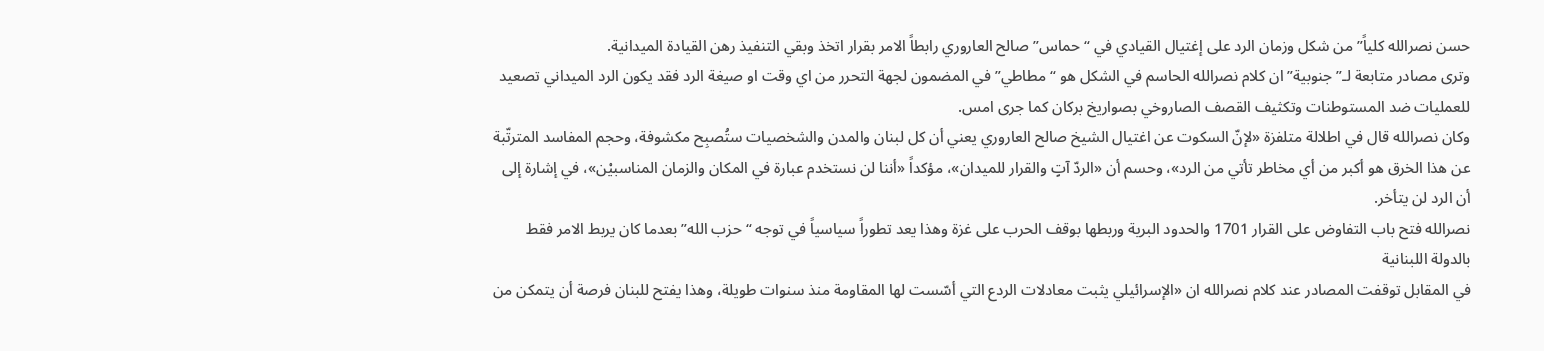حسن نصرالله كلياً” من شكل وزمان الرد على إغتيال القيادي في “حماس” صالح العاروري رابطاً الامر بقرار اتخذ وبقي التنفيذ رهن القيادة الميدانية.
وترى مصادر متابعة لـ”جنوبية” ان كلام نصرالله الحاسم في الشكل هو “مطاطي” في المضمون لجهة التحرر من اي وقت او صيغة الرد فقد يكون الرد الميداني تصعيد للعمليات ضد المستوطنات وتكثيف القصف الصاروخي بصواريخ بركان كما جرى امس.
وكان نصرالله قال في اطلالة متلفزة «لإنّ السكوت عن اغتيال الشيخ صالح العاروري يعني أن كل لبنان والمدن والشخصيات ستُصبِح مكشوفة، وحجم المفاسد المترتّبة عن هذا الخرق هو أكبر من أي مخاطر تأتي من الرد»، وحسم أن «الردّ آتٍ والقرار للميدان»، مؤكداً «أننا لن نستخدم عبارة في المكان والزمان المناسبيْن»، في إشارة إلى أن الرد لن يتأخر.
نصرالله فتح باب التفاوض على القرار 1701 والحدود البرية وربطها بوقف الحرب على غزة وهذا يعد تطوراً سياسياً في توجه “حزب الله” بعدما كان يربط الامر فقط بالدولة اللبنانية
في المقابل توقفت المصادر عند كلام نصرالله ان «الإسرائيلي يثبت معادلات الردع التي أسّست لها المقاومة منذ سنوات طويلة، وهذا يفتح للبنان فرصة أن يتمكن من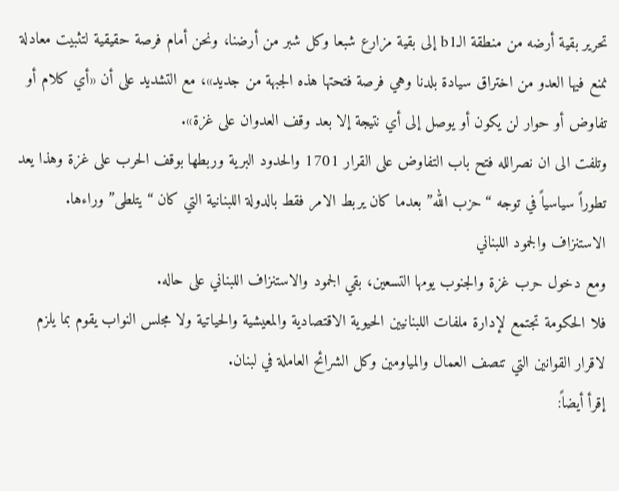تحرير بقية أرضه من منطقة الـb1 إلى بقية مزارع شبعا وكل شبر من أرضنا، ونحن أمام فرصة حقيقية لتثبيت معادلة نمنع فيها العدو من اختراق سيادة بلدنا وهي فرصة فتحتها هذه الجبهة من جديد»، مع التشديد على أن «أي كلام أو تفاوض أو حوار لن يكون أو يوصل إلى أي نتيجة إلا بعد وقف العدوان على غزة».
وتلفت الى ان نصرالله فتح باب التفاوض على القرار 1701 والحدود البرية وربطها بوقف الحرب على غزة وهذا يعد تطوراً سياسياً في توجه “حزب الله” بعدما كان يربط الامر فقط بالدولة اللبنانية التي كان “يتلطى” وراءها.
الاستنزاف والجمود اللبناني
ومع دخول حرب غزة والجنوب يومها التسعين، بقي الجمود والاستنزاف اللبناني على حاله.
فلا الحكومة تجتمع لإدارة ملفات اللبنانيين الحيوية الاقتصادية والمعيشية والحياتية ولا مجلس النواب يقوم بما يلزم لاقرار القوانين التي تنصف العمال والمياومين وكل الشرائح العاملة في لبنان.
إقرأ أيضاً: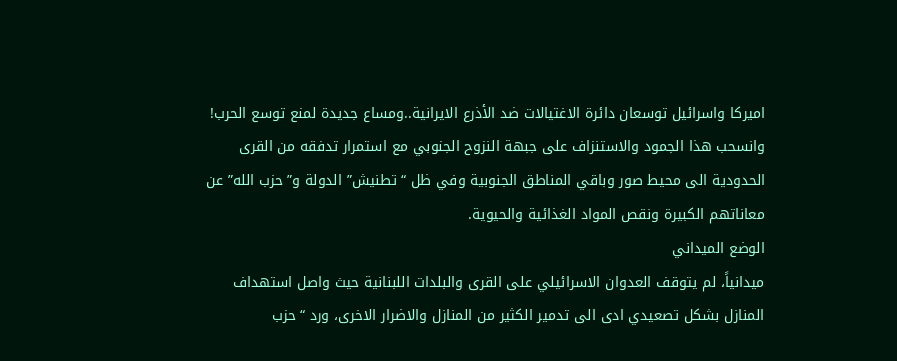اميركا واسرائيل توسعان دائرة الاغتيالات ضد الأذرع الايرانية..ومساع جديدة لمنع توسع الحرب!
وانسحب هذا الجمود والاستنزاف على جبهة النزوح الجنوبي مع استمرار تدفقه من القرى الحدودية الى محيط صور وباقي المناطق الجنوبية وفي ظل “تطنيش” الدولة و”حزب الله” عن معاناتهم الكبيرة ونقص المواد الغذائية والحيوية.
الوضع الميداني
ميدانياً، لم يتوقف العدوان الاسرائيلي على القرى والبلدات اللبنانية حيث واصل استهداف المنازل بشكل تصعيدي ادى الى تدمير الكثير من المنازل والاضرار الاخرى، ورد “حزب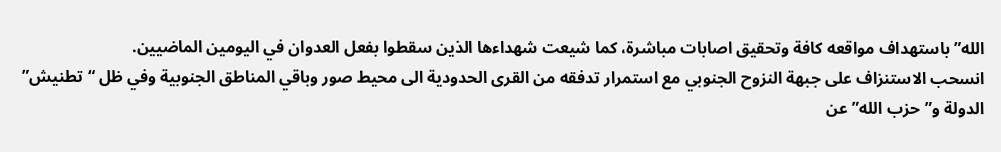الله” باستهداف مواقعه كافة وتحقيق اصابات مباشرة، كما شيعت شهداءها الذين سقطوا بفعل العدوان في اليومين الماضيين.
انسحب الاستنزاف على جبهة النزوح الجنوبي مع استمرار تدفقه من القرى الحدودية الى محيط صور وباقي المناطق الجنوبية وفي ظل “تطنيش” الدولة و”حزب الله” عن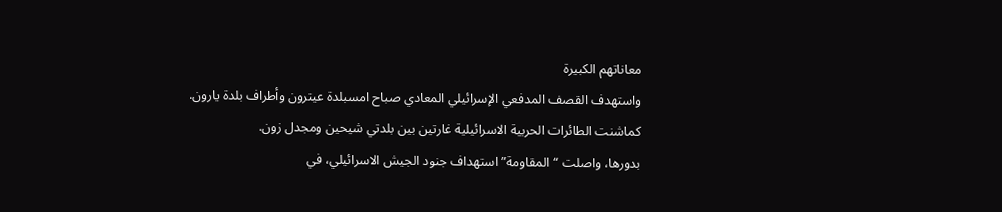معاناتهم الكبيرة
واستهدف القصف المدفعي الإسرائيلي المعادي صباح امسبلدة عيترون وأطراف بلدة يارون.
كماشنت الطائرات الحربية الاسرائيلية غارتين بين بلدتي شيحين ومجدل زون.
بدورها، واصلت “المقاومة” استهداف جنود الجيش الاسرائيلي، في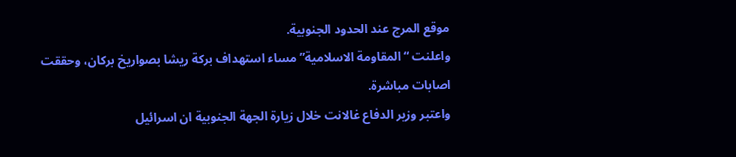موقع المرج عند الحدود الجنوبية.
واعلنت “المقاومة الاسلامية” مساء استهداف بركة ريشا بصواريخ بركان، وحققت اصابات مباشرة.
واعتبر وزير الدفاع غالانت خلال زيارة الجهة الجنوبية ان اسرائيل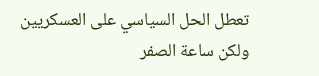تعطل الحل السياسي على العسكريين ولكن ساعة الصفر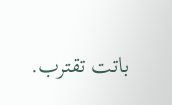باتت تقترب.